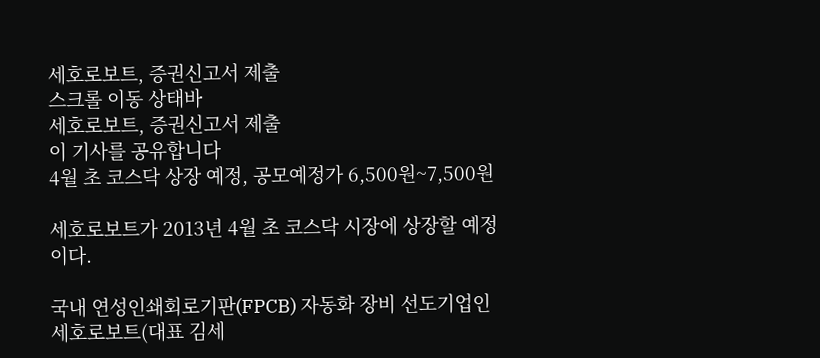세호로보트, 증권신고서 제출
스크롤 이동 상태바
세호로보트, 증권신고서 제출
이 기사를 공유합니다
4월 초 코스닥 상장 예정, 공모예정가 6,500원~7,500원

세호로보트가 2013년 4월 초 코스닥 시장에 상장할 예정이다.

국내 연성인쇄회로기판(FPCB) 자동화 장비 선도기업인 세호로보트(대표 김세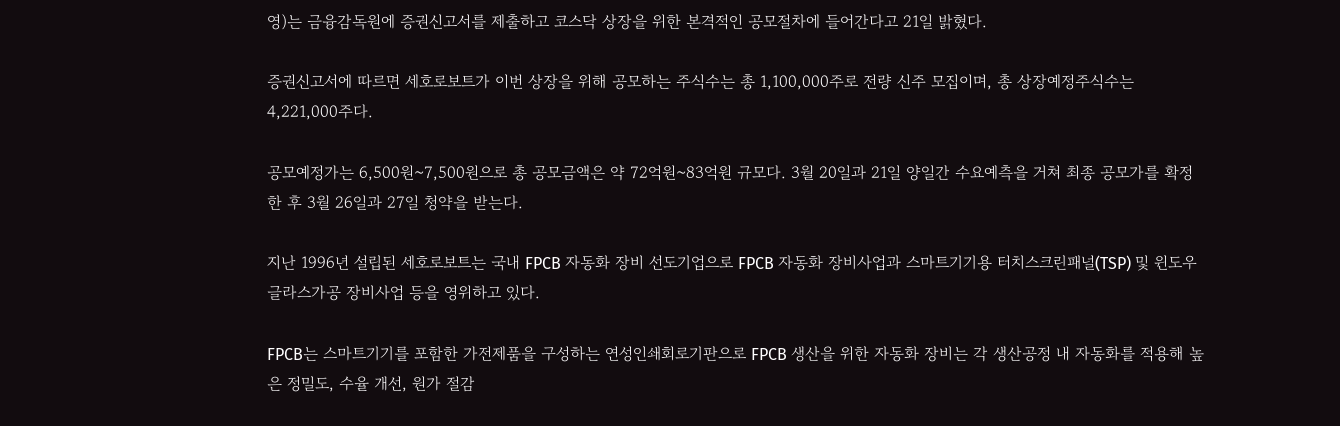영)는 금융감독원에 증권신고서를 제출하고 코스닥 상장을 위한 본격적인 공모절차에 들어간다고 21일 밝혔다.

증권신고서에 따르면 세호로보트가 이번 상장을 위해 공모하는 주식수는 총 1,100,000주로 전량 신주 모집이며, 총 상장예정주식수는 4,221,000주다.

공모예정가는 6,500원~7,500원으로 총 공모금액은 약 72억원~83억원 규모다. 3월 20일과 21일 양일간 수요예측을 거쳐 최종 공모가를 확정한 후 3월 26일과 27일 청약을 받는다.

지난 1996년 설립된 세호로보트는 국내 FPCB 자동화 장비 선도기업으로 FPCB 자동화 장비사업과 스마트기기용 터치스크린패널(TSP) 및 윈도우 글라스가공 장비사업 등을 영위하고 있다.

FPCB는 스마트기기를 포함한 가전제품을 구성하는 연성인쇄회로기판으로 FPCB 생산을 위한 자동화 장비는 각 생산공정 내 자동화를 적용해 높은 정밀도, 수율 개선, 원가 절감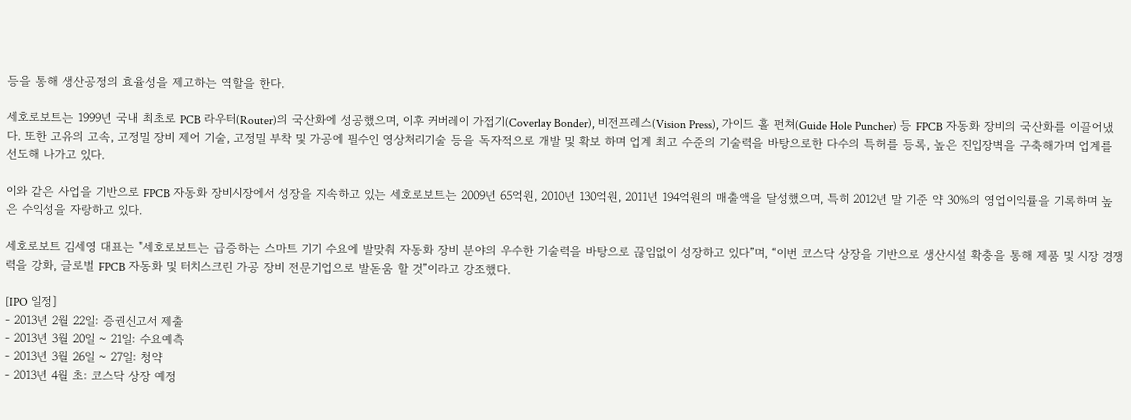등을 통해 생산공정의 효율성을 제고하는 역할을 한다.

세호로보트는 1999년 국내 최초로 PCB 라우터(Router)의 국산화에 성공했으며, 이후 커버레이 가접기(Coverlay Bonder), 비전프레스(Vision Press), 가이드 홀 펀쳐(Guide Hole Puncher) 등 FPCB 자동화 장비의 국산화를 이끌어냈다. 또한 고유의 고속, 고정밀 장비 제어 기술, 고정밀 부착 및 가공에 필수인 영상처리기술 등을 독자적으로 개발 및 확보 하며 업계 최고 수준의 기술력을 바탕으로한 다수의 특허를 등록, 높은 진입장벽을 구축해가며 업계를 선도해 나가고 있다.

이와 같은 사업을 기반으로 FPCB 자동화 장비시장에서 성장을 지속하고 있는 세호로보트는 2009년 65억원, 2010년 130억원, 2011년 194억원의 매출액을 달성했으며, 특히 2012년 말 기준 약 30%의 영업이익률을 기록하며 높은 수익성을 자랑하고 있다.

세호로보트 김세영 대표는 "세호로보트는 급증하는 스마트 기기 수요에 발맞춰 자동화 장비 분야의 우수한 기술력을 바탕으로 끊임없이 성장하고 있다”며, “이번 코스닥 상장을 기반으로 생산시설 확충을 통해 제품 및 시장 경쟁력을 강화, 글로벌 FPCB 자동화 및 터치스크린 가공 장비 전문기업으로 발돋움 할 것”이라고 강조했다.

[IPO 일정]
- 2013년 2월 22일: 증권신고서 제출
- 2013년 3월 20일 ~ 21일: 수요예측
- 2013년 3월 26일 ~ 27일: 청약
- 2013년 4월 초: 코스닥 상장 예정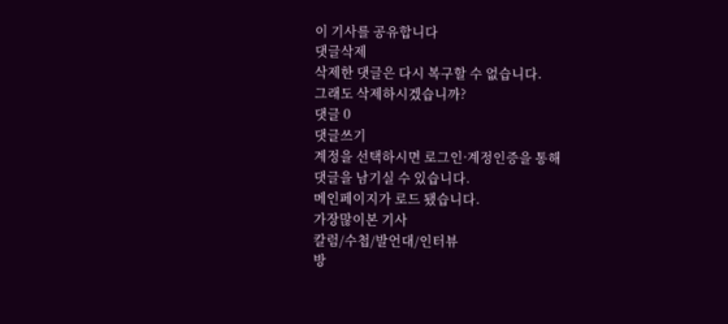이 기사를 공유합니다
댓글삭제
삭제한 댓글은 다시 복구할 수 없습니다.
그래도 삭제하시겠습니까?
댓글 0
댓글쓰기
계정을 선택하시면 로그인·계정인증을 통해
댓글을 남기실 수 있습니다.
메인페이지가 로드 됐습니다.
가장많이본 기사
칼럼/수첩/발언대/인터뷰
방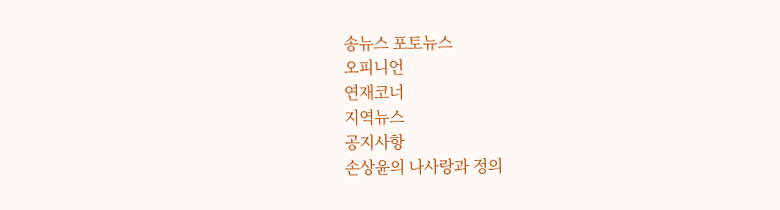송뉴스 포토뉴스
오피니언
연재코너
지역뉴스
공지사항
손상윤의 나사랑과 정의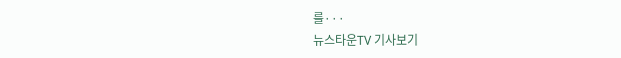를···
뉴스타운TV 기사보기